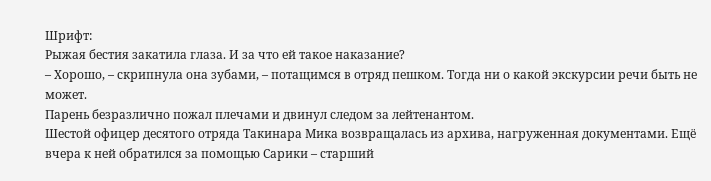Шрифт:
Рыжая бестия закатила глаза. И за что ей такое наказание?
– Хорошо, – скрипнула она зубами, – потащимся в отряд пешком. Тогда ни о какой экскурсии речи быть не может.
Парень безразлично пожал плечами и двинул следом за лейтенантом.
Шестой офицер десятого отряда Такинара Мика возвращалась из архива, нагруженная документами. Ещё вчера к ней обратился за помощью Сарики – старший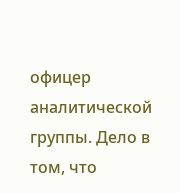офицер аналитической группы. Дело в том, что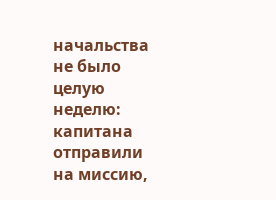начальства не было целую неделю: капитана отправили на миссию,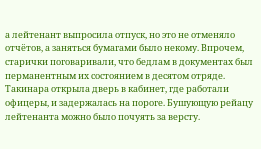а лейтенант выпросила отпуск, но это не отменяло отчётов, а заняться бумагами было некому. Впрочем, старички поговаривали, что бедлам в документах был перманентным их состоянием в десятом отряде.
Такинара открыла дверь в кабинет, где работали офицеры, и задержалась на пороге. Бушующую рейацу лейтенанта можно было почуять за версту.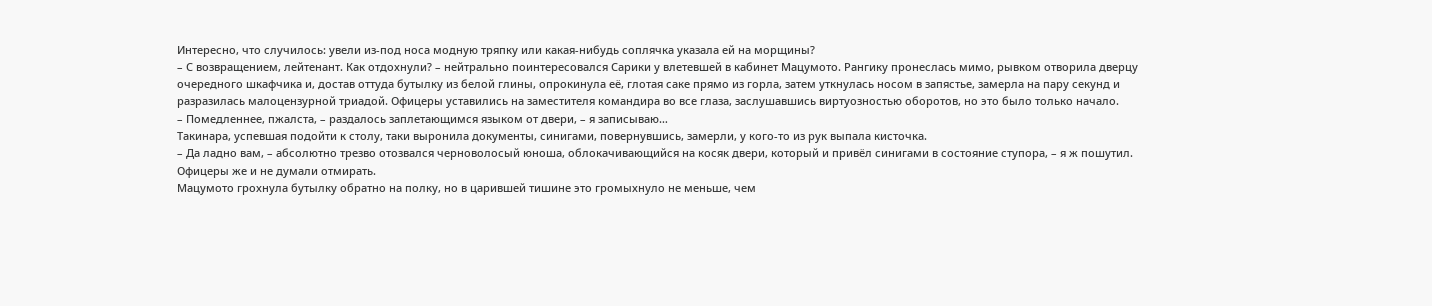Интересно, что случилось: увели из-под носа модную тряпку или какая-нибудь соплячка указала ей на морщины?
– С возвращением, лейтенант. Как отдохнули? – нейтрально поинтересовался Сарики у влетевшей в кабинет Мацумото. Рангику пронеслась мимо, рывком отворила дверцу очередного шкафчика и, достав оттуда бутылку из белой глины, опрокинула её, глотая саке прямо из горла, затем уткнулась носом в запястье, замерла на пару секунд и разразилась малоцензурной триадой. Офицеры уставились на заместителя командира во все глаза, заслушавшись виртуозностью оборотов, но это было только начало.
– Помедленнее, пжалста, – раздалось заплетающимся языком от двери, – я записываю…
Такинара, успевшая подойти к столу, таки выронила документы, синигами, повернувшись, замерли, у кого-то из рук выпала кисточка.
– Да ладно вам, – абсолютно трезво отозвался черноволосый юноша, облокачивающийся на косяк двери, который и привёл синигами в состояние ступора, – я ж пошутил.
Офицеры же и не думали отмирать.
Мацумото грохнула бутылку обратно на полку, но в царившей тишине это громыхнуло не меньше, чем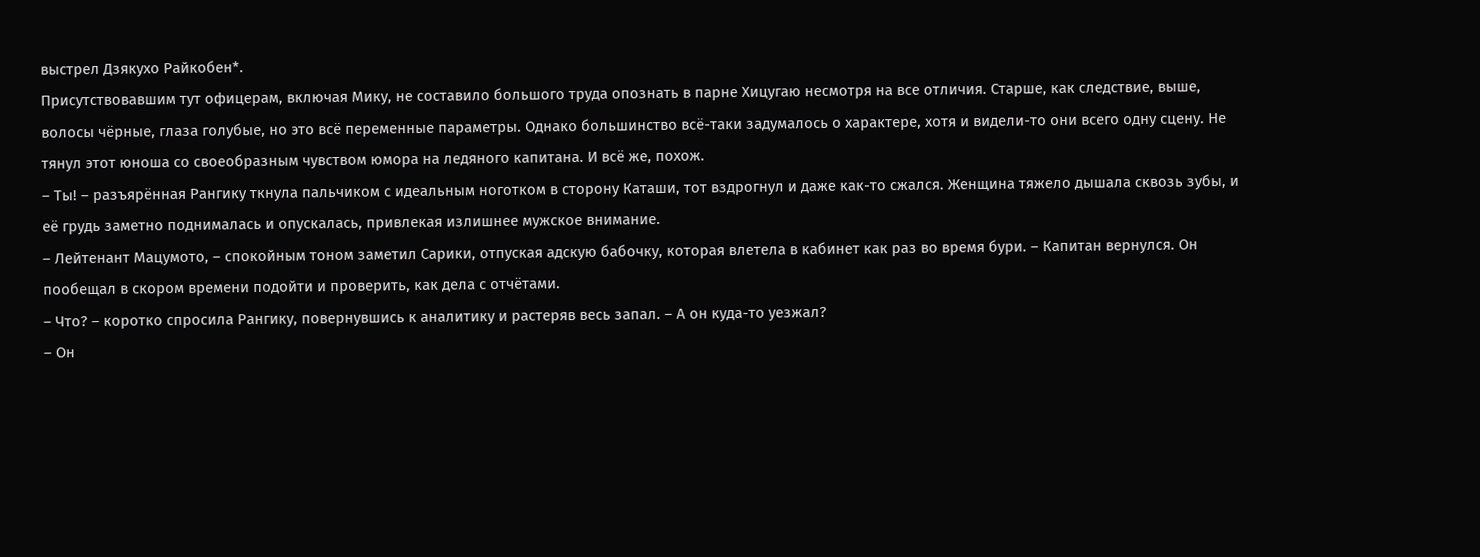выстрел Дзякухо Райкобен*.
Присутствовавшим тут офицерам, включая Мику, не составило большого труда опознать в парне Хицугаю несмотря на все отличия. Старше, как следствие, выше, волосы чёрные, глаза голубые, но это всё переменные параметры. Однако большинство всё-таки задумалось о характере, хотя и видели-то они всего одну сцену. Не тянул этот юноша со своеобразным чувством юмора на ледяного капитана. И всё же, похож.
– Ты! – разъярённая Рангику ткнула пальчиком с идеальным ноготком в сторону Каташи, тот вздрогнул и даже как-то сжался. Женщина тяжело дышала сквозь зубы, и её грудь заметно поднималась и опускалась, привлекая излишнее мужское внимание.
– Лейтенант Мацумото, – спокойным тоном заметил Сарики, отпуская адскую бабочку, которая влетела в кабинет как раз во время бури. – Капитан вернулся. Он пообещал в скором времени подойти и проверить, как дела с отчётами.
– Что? – коротко спросила Рангику, повернувшись к аналитику и растеряв весь запал. – А он куда-то уезжал?
– Он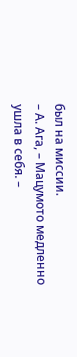был на миссии.
– А. Ага, – Мацумото медленно ушла в себя. –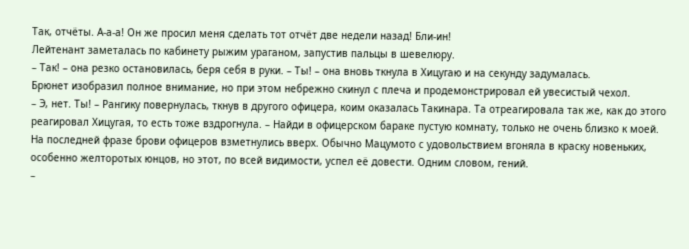Так, отчёты. А-а-а! Он же просил меня сделать тот отчёт две недели назад! Бли-ин!
Лейтенант заметалась по кабинету рыжим ураганом, запустив пальцы в шевелюру.
– Так! – она резко остановилась, беря себя в руки. – Ты! – она вновь ткнула в Хицугаю и на секунду задумалась.
Брюнет изобразил полное внимание, но при этом небрежно скинул с плеча и продемонстрировал ей увесистый чехол.
– Э, нет. Ты! – Рангику повернулась, ткнув в другого офицера, коим оказалась Такинара. Та отреагировала так же, как до этого реагировал Хицугая, то есть тоже вздрогнула. – Найди в офицерском бараке пустую комнату, только не очень близко к моей.
На последней фразе брови офицеров взметнулись вверх. Обычно Мацумото с удовольствием вгоняла в краску новеньких, особенно желторотых юнцов, но этот, по всей видимости, успел её довести. Одним словом, гений.
–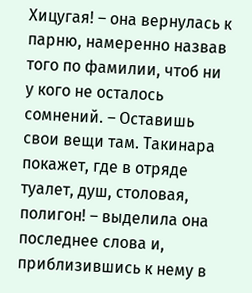Хицугая! – она вернулась к парню, намеренно назвав того по фамилии, чтоб ни у кого не осталось сомнений. – Оставишь свои вещи там. Такинара покажет, где в отряде туалет, душ, столовая, полигон! – выделила она последнее слова и, приблизившись к нему в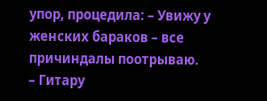упор, процедила: – Увижу у женских бараков – все причиндалы поотрываю.
– Гитару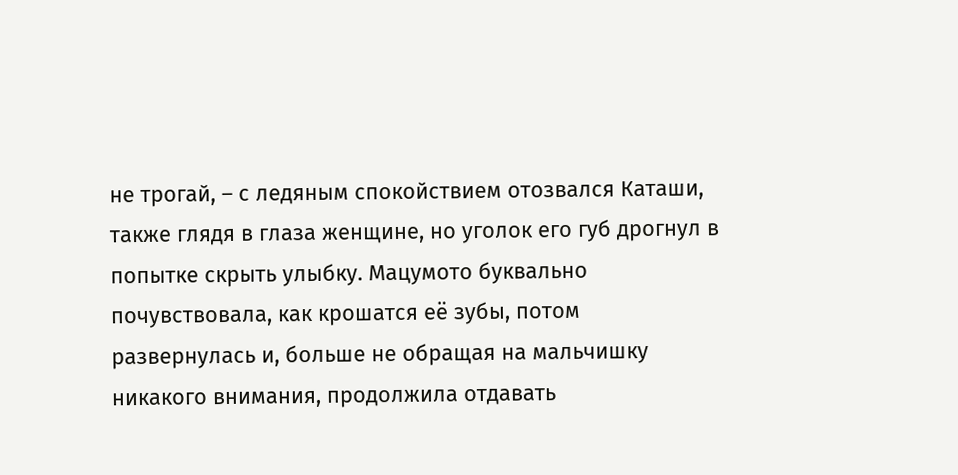не трогай, – с ледяным спокойствием отозвался Каташи, также глядя в глаза женщине, но уголок его губ дрогнул в попытке скрыть улыбку. Мацумото буквально почувствовала, как крошатся её зубы, потом развернулась и, больше не обращая на мальчишку никакого внимания, продолжила отдавать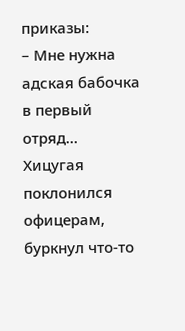приказы:
– Мне нужна адская бабочка в первый отряд…
Хицугая поклонился офицерам, буркнул что-то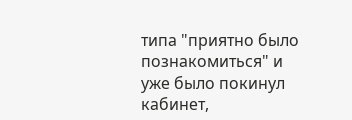типа "приятно было познакомиться" и уже было покинул кабинет,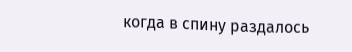когда в спину раздалось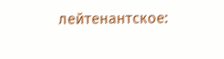лейтенантское: